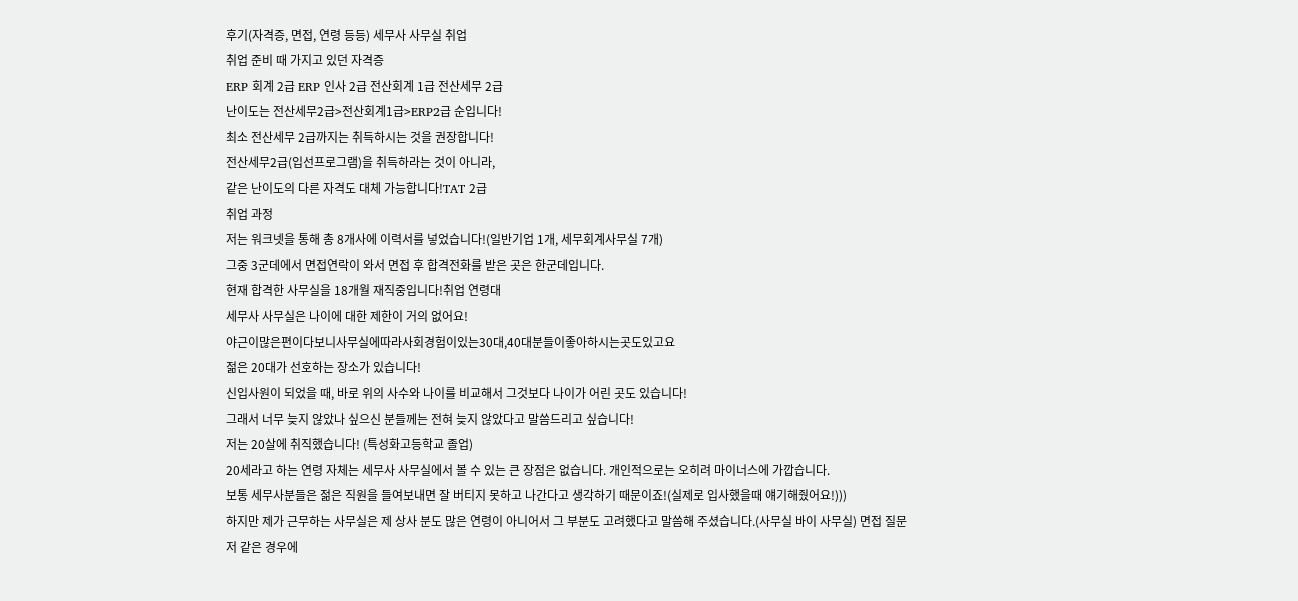후기(자격증, 면접, 연령 등등) 세무사 사무실 취업
취업 준비 때 가지고 있던 자격증
ERP 회계 2급 ERP 인사 2급 전산회계 1급 전산세무 2급
난이도는 전산세무2급>전산회계1급>ERP2급 순입니다!
최소 전산세무 2급까지는 취득하시는 것을 권장합니다!
전산세무2급(입선프로그램)을 취득하라는 것이 아니라,
같은 난이도의 다른 자격도 대체 가능합니다!TAT 2급
취업 과정
저는 워크넷을 통해 총 8개사에 이력서를 넣었습니다!(일반기업 1개, 세무회계사무실 7개)
그중 3군데에서 면접연락이 와서 면접 후 합격전화를 받은 곳은 한군데입니다.
현재 합격한 사무실을 18개월 재직중입니다!취업 연령대
세무사 사무실은 나이에 대한 제한이 거의 없어요!
야근이많은편이다보니사무실에따라사회경험이있는30대,40대분들이좋아하시는곳도있고요
젊은 20대가 선호하는 장소가 있습니다!
신입사원이 되었을 때, 바로 위의 사수와 나이를 비교해서 그것보다 나이가 어린 곳도 있습니다!
그래서 너무 늦지 않았나 싶으신 분들께는 전혀 늦지 않았다고 말씀드리고 싶습니다!
저는 20살에 취직했습니다! (특성화고등학교 졸업)
20세라고 하는 연령 자체는 세무사 사무실에서 볼 수 있는 큰 장점은 없습니다. 개인적으로는 오히려 마이너스에 가깝습니다.
보통 세무사분들은 젊은 직원을 들여보내면 잘 버티지 못하고 나간다고 생각하기 때문이죠!(실제로 입사했을때 얘기해줬어요!)))
하지만 제가 근무하는 사무실은 제 상사 분도 많은 연령이 아니어서 그 부분도 고려했다고 말씀해 주셨습니다.(사무실 바이 사무실) 면접 질문
저 같은 경우에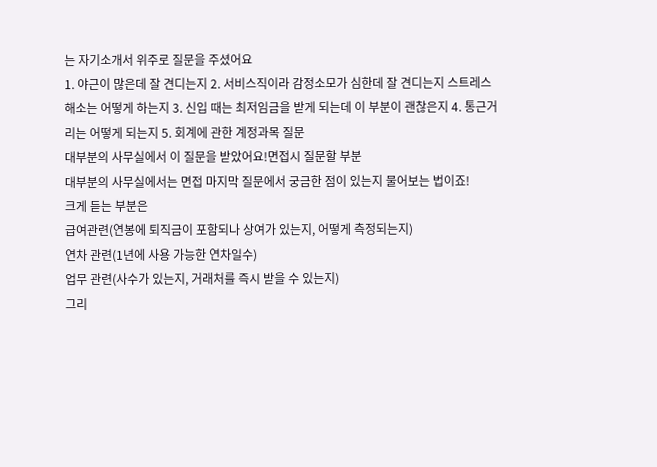는 자기소개서 위주로 질문을 주셨어요
1. 야근이 많은데 잘 견디는지 2. 서비스직이라 감정소모가 심한데 잘 견디는지 스트레스 해소는 어떻게 하는지 3. 신입 때는 최저임금을 받게 되는데 이 부분이 괜찮은지 4. 통근거리는 어떻게 되는지 5. 회계에 관한 계정과목 질문
대부분의 사무실에서 이 질문을 받았어요!면접시 질문할 부분
대부분의 사무실에서는 면접 마지막 질문에서 궁금한 점이 있는지 물어보는 법이죠!
크게 듣는 부분은
급여관련(연봉에 퇴직금이 포함되나 상여가 있는지, 어떻게 측정되는지)
연차 관련(1년에 사용 가능한 연차일수)
업무 관련(사수가 있는지, 거래처를 즉시 받을 수 있는지)
그리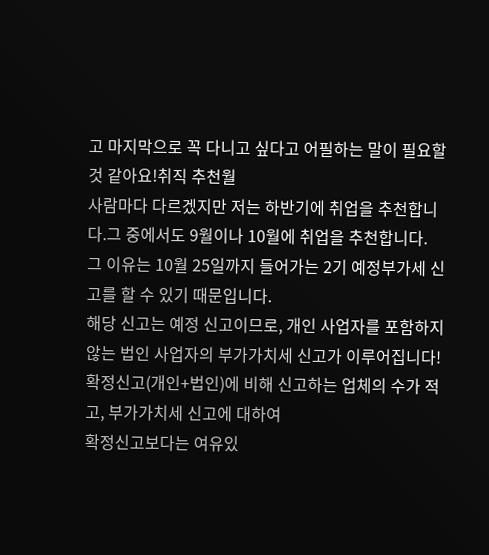고 마지막으로 꼭 다니고 싶다고 어필하는 말이 필요할 것 같아요!취직 추천월
사람마다 다르겠지만 저는 하반기에 취업을 추천합니다.그 중에서도 9월이나 10월에 취업을 추천합니다.
그 이유는 10월 25일까지 들어가는 2기 예정부가세 신고를 할 수 있기 때문입니다.
해당 신고는 예정 신고이므로, 개인 사업자를 포함하지 않는 법인 사업자의 부가가치세 신고가 이루어집니다!
확정신고(개인+법인)에 비해 신고하는 업체의 수가 적고, 부가가치세 신고에 대하여
확정신고보다는 여유있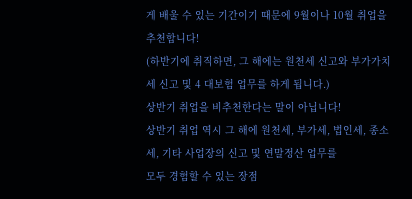게 배울 수 있는 기간이기 때문에 9월이나 10월 취업을 추천합니다!
(하반기에 취직하면, 그 해에는 원천세 신고와 부가가치세 신고 및 4 대보험 업무를 하게 됩니다.)
상반기 취업을 비추천한다는 말이 아닙니다!
상반기 취업 역시 그 해에 원천세, 부가세, 법인세, 종소세, 기타 사업장의 신고 및 연말정산 업무를
모두 경험할 수 있는 장점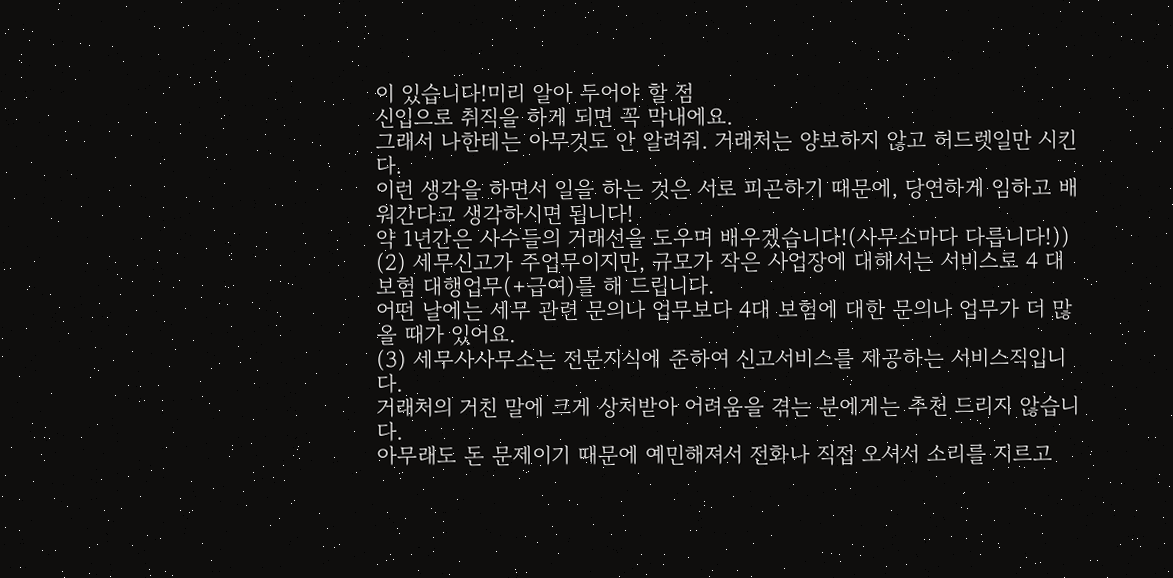이 있습니다!미리 알아 두어야 할 점
신입으로 취직을 하게 되면 꼭 막내에요.
그래서 나한테는 아무것도 안 알려줘. 거래처는 양보하지 않고 허드렛일만 시킨다.
이런 생각을 하면서 일을 하는 것은 서로 피곤하기 때문에, 당연하게 임하고 배워간다고 생각하시면 됩니다!
약 1년간은 사수들의 거래선을 도우며 배우겠습니다!(사무소마다 다릅니다!))
(2) 세무신고가 주업무이지만, 규모가 작은 사업장에 대해서는 서비스로 4 대보험 대행업무(+급여)를 해 드립니다.
어떤 날에는 세무 관련 문의나 업무보다 4대 보험에 대한 문의나 업무가 더 많을 때가 있어요.
(3) 세무사사무소는 전문지식에 준하여 신고서비스를 제공하는 서비스직입니다.
거래처의 거친 말에 크게 상처받아 어려움을 겪는 분에게는 추천 드리지 않습니다.
아무래도 돈 문제이기 때문에 예민해져서 전화나 직접 오셔서 소리를 지르고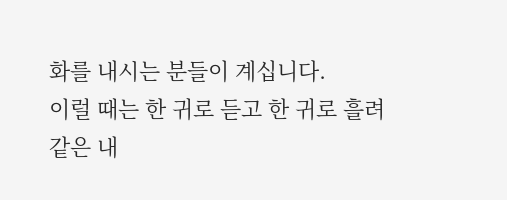화를 내시는 분들이 계십니다.
이럴 때는 한 귀로 듣고 한 귀로 흘려 같은 내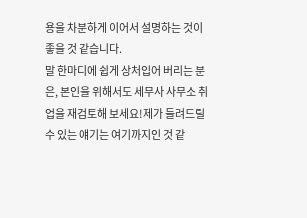용을 차분하게 이어서 설명하는 것이 좋을 것 같습니다.
말 한마디에 쉽게 상처입어 버리는 분은, 본인을 위해서도 세무사 사무소 취업을 재검토해 보세요!제가 들려드릴 수 있는 얘기는 여기까지인 것 같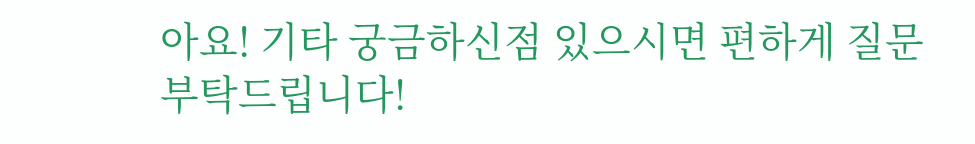아요! 기타 궁금하신점 있으시면 편하게 질문 부탁드립니다!